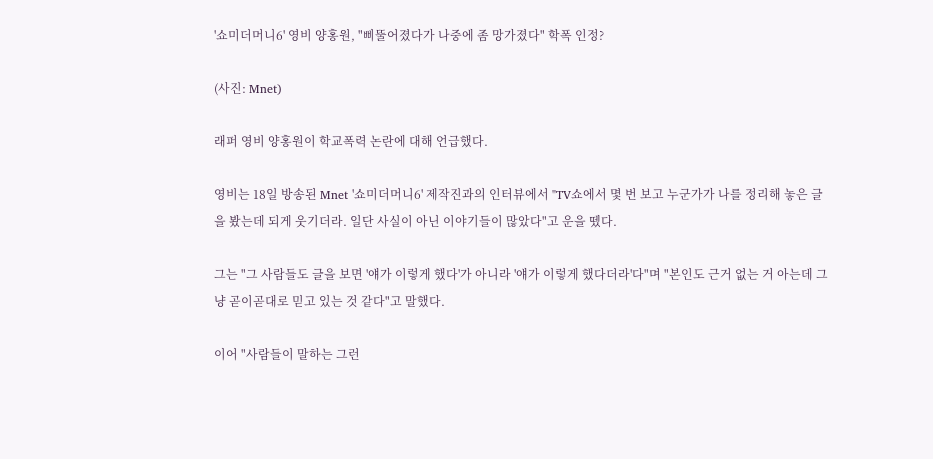'쇼미더머니6' 영비 양홍원, "삐뚤어졌다가 나중에 좀 망가졌다" 학폭 인정?

(사진: Mnet)

래퍼 영비 양홍원이 학교폭력 논란에 대해 언급했다.

영비는 18일 방송된 Mnet '쇼미더머니6' 제작진과의 인터뷰에서 "TV쇼에서 몇 번 보고 누군가가 나를 정리해 놓은 글을 봤는데 되게 웃기더라. 일단 사실이 아닌 이야기들이 많았다"고 운을 뗐다.

그는 "그 사람들도 글을 보면 '얘가 이렇게 했다'가 아니라 '얘가 이렇게 했다더라'다"며 "본인도 근거 없는 거 아는데 그냥 곧이곧대로 믿고 있는 것 같다"고 말했다.

이어 "사람들이 말하는 그런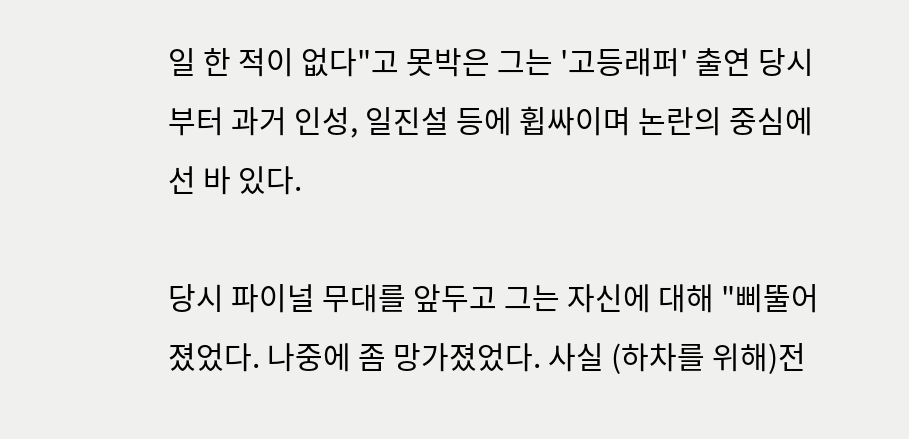일 한 적이 없다"고 못박은 그는 '고등래퍼' 출연 당시부터 과거 인성, 일진설 등에 휩싸이며 논란의 중심에 선 바 있다.

당시 파이널 무대를 앞두고 그는 자신에 대해 "삐뚤어졌었다. 나중에 좀 망가졌었다. 사실 (하차를 위해)전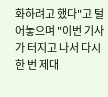화하려고 했다"고 털어놓으며 "이번 기사가 터지고 나서 다시 한 번 제대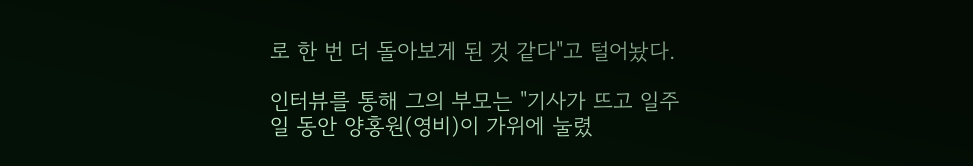로 한 번 더 돌아보게 된 것 같다"고 털어놨다.

인터뷰를 통해 그의 부모는 "기사가 뜨고 일주일 동안 양홍원(영비)이 가위에 눌렸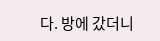다. 방에 갔더니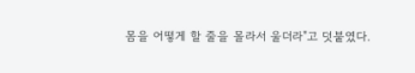몸을 어떻게 할 줄을 몰라서 울더라"고 덧붙였다.